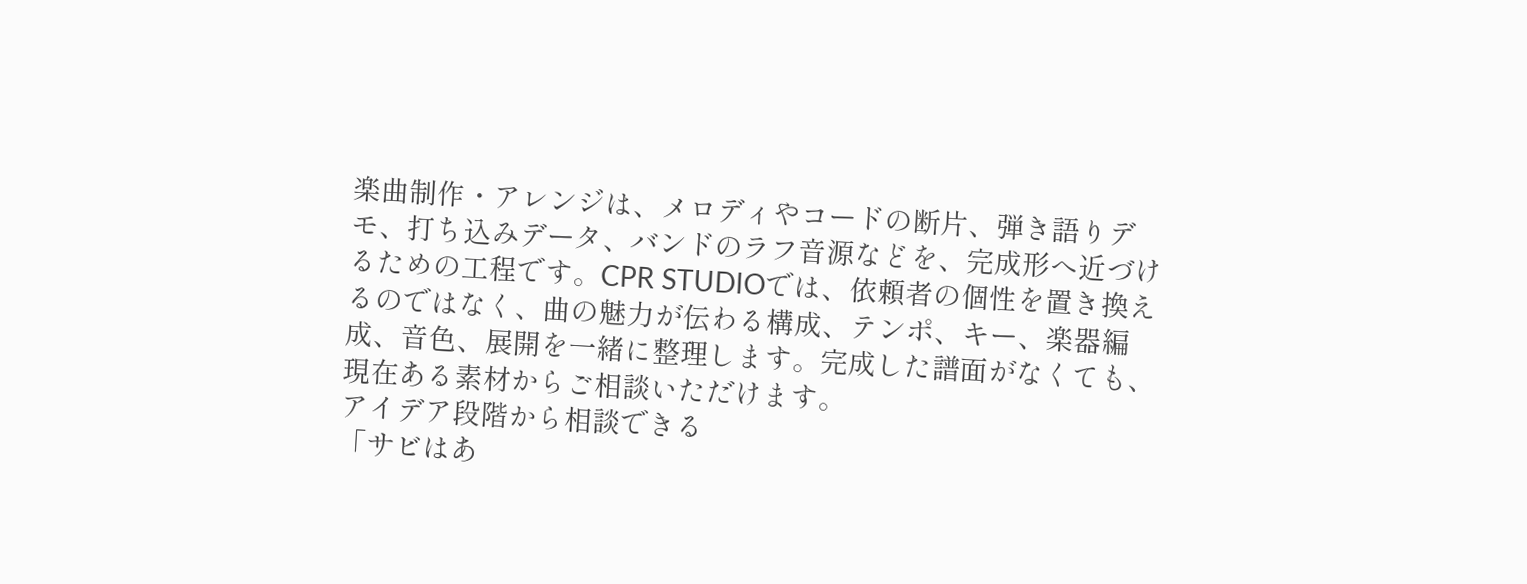楽曲制作・アレンジは、メロディやコードの断片、弾き語りデモ、打ち込みデータ、バンドのラフ音源などを、完成形へ近づけるための工程です。CPR STUDIOでは、依頼者の個性を置き換えるのではなく、曲の魅力が伝わる構成、テンポ、キー、楽器編成、音色、展開を一緒に整理します。完成した譜面がなくても、現在ある素材からご相談いただけます。
アイデア段階から相談できる
「サビはあ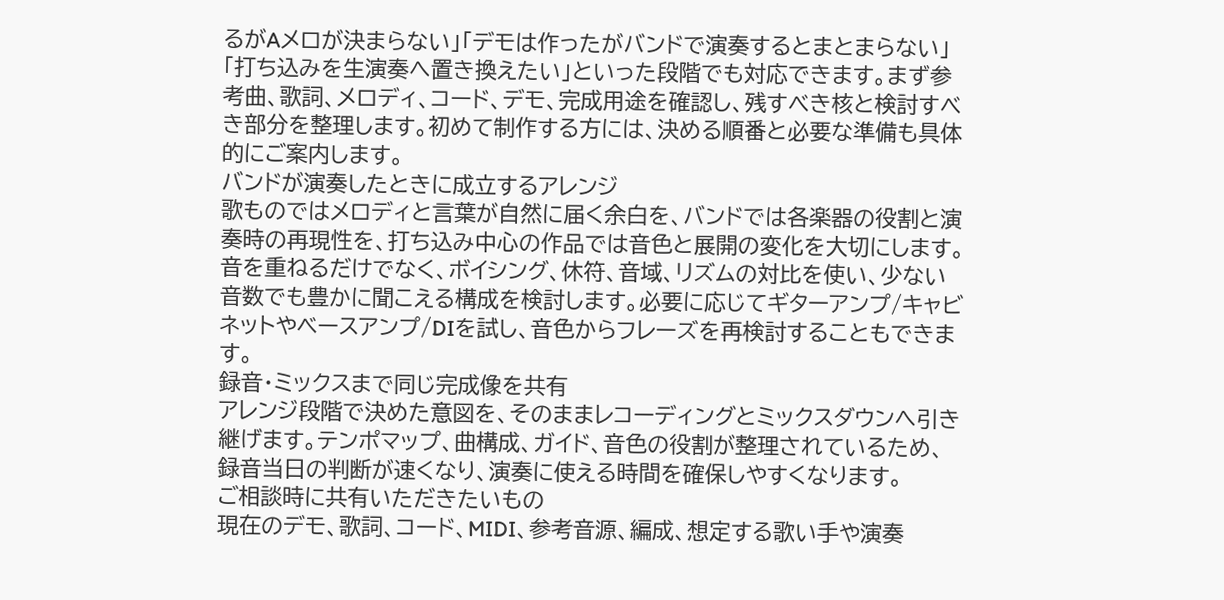るがAメロが決まらない」「デモは作ったがバンドで演奏するとまとまらない」「打ち込みを生演奏へ置き換えたい」といった段階でも対応できます。まず参考曲、歌詞、メロディ、コード、デモ、完成用途を確認し、残すべき核と検討すべき部分を整理します。初めて制作する方には、決める順番と必要な準備も具体的にご案内します。
バンドが演奏したときに成立するアレンジ
歌ものではメロディと言葉が自然に届く余白を、バンドでは各楽器の役割と演奏時の再現性を、打ち込み中心の作品では音色と展開の変化を大切にします。音を重ねるだけでなく、ボイシング、休符、音域、リズムの対比を使い、少ない音数でも豊かに聞こえる構成を検討します。必要に応じてギターアンプ/キャビネットやベースアンプ/DIを試し、音色からフレーズを再検討することもできます。
録音・ミックスまで同じ完成像を共有
アレンジ段階で決めた意図を、そのままレコーディングとミックスダウンへ引き継げます。テンポマップ、曲構成、ガイド、音色の役割が整理されているため、録音当日の判断が速くなり、演奏に使える時間を確保しやすくなります。
ご相談時に共有いただきたいもの
現在のデモ、歌詞、コード、MIDI、参考音源、編成、想定する歌い手や演奏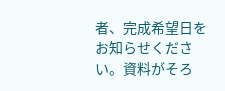者、完成希望日をお知らせください。資料がそろ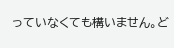っていなくても構いません。ど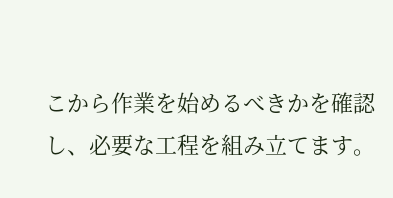こから作業を始めるべきかを確認し、必要な工程を組み立てます。